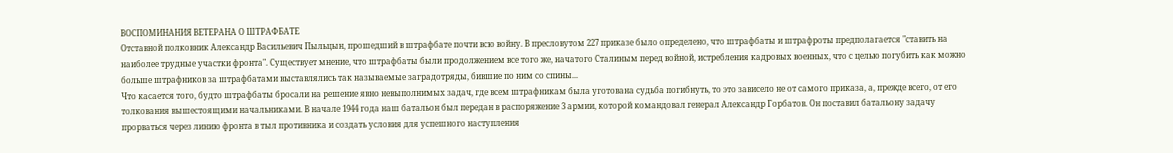ВОСПОМИНАНИЯ ВЕТЕРАНА О ШТРАФБАТЕ
Отставной полковник Александр Васильевич Пыльцын, прошедший в штрафбате почти всю войну. В пресловутом 227 приказе было определено, что штрафбаты и штрафроты предполагается "ставить на наиболее трудные участки фронта". Существует мнение, что штрафбаты были продолжением все того же, начатого Сталиным перед войной, истребления кадровых военных, что с целью погубить как можно больше штрафников за штрафбатами выставлялись так называемые заградотряды, бившие по ним со спины...
Что касается того, будто штрафбаты бросали на решение явно невыполнимых задач, где всем штрафникам была уготована судьба погибнуть, то это зависело не от самого приказа, а, прежде всего, от его толкования вышестоящими начальниками. В начале 1944 года наш батальон был передан в распоряжение 3 армии, которой командовал генерал Александр Горбатов. Он поставил батальону задачу прорваться через линию фронта в тыл противника и создать условия для успешного наступления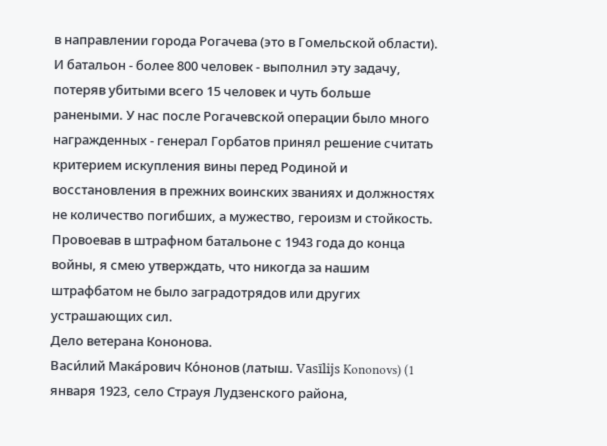в направлении города Рогачева (это в Гомельской области). И батальон - более 800 человек - выполнил эту задачу, потеряв убитыми всего 15 человек и чуть больше ранеными. У нас после Рогачевской операции было много награжденных - генерал Горбатов принял решение считать критерием искупления вины перед Родиной и восстановления в прежних воинских званиях и должностях не количество погибших, а мужество, героизм и стойкость. Провоевав в штрафном батальоне с 1943 года до конца войны, я смею утверждать, что никогда за нашим штрафбатом не было заградотрядов или других устрашающих сил.
Дело ветерана Кононова.
Васи́лий Мака́рович Ко́нонов (латыш. Vasīlijs Kononovs) (1 января 1923, село Страуя Лудзенского района,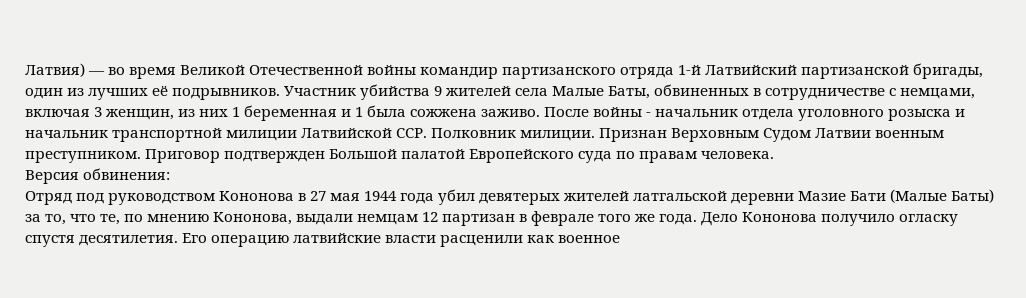Латвия) — во время Великой Отечественной войны командир партизанского отряда 1-й Латвийский партизанской бригады, один из лучших её подрывников. Участник убийства 9 жителей села Малые Баты, обвиненных в сотрудничестве с немцами, включая 3 женщин, из них 1 беременная и 1 была сожжена заживо. После войны - начальник отдела уголовного розыска и начальник транспортной милиции Латвийской ССР. Полковник милиции. Признан Верховным Судом Латвии военным преступником. Приговор подтвержден Большой палатой Европейского суда по правам человека.
Версия обвинения:
Отряд под руководством Кононова в 27 мая 1944 года убил девятерых жителей латгальской деревни Мазие Бати (Малые Баты) за то, что те, по мнению Кононова, выдали немцам 12 партизан в феврале того же года. Дело Кононова получило огласку спустя десятилетия. Его операцию латвийские власти расценили как военное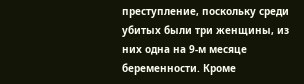преступление, поскольку среди убитых были три женщины, из них одна на 9-м месяце беременности. Кроме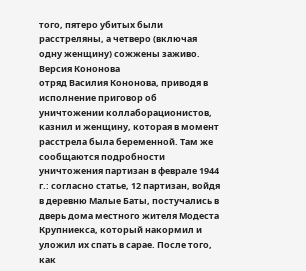того, пятеро убитых были расстреляны, а четверо (включая одну женщину) сожжены заживо.
Версия Кононова
отряд Василия Кононова, приводя в исполнение приговор об уничтожении коллаборационистов, казнил и женщину, которая в момент расстрела была беременной. Там же сообщаются подробности уничтожения партизан в феврале 1944 г.: согласно статье, 12 партизан, войдя в деревню Малые Баты, постучались в дверь дома местного жителя Модеста Крупниекса, который накормил и уложил их спать в сарае. После того, как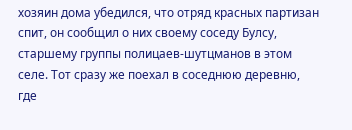хозяин дома убедился, что отряд красных партизан спит, он сообщил о них своему соседу Булсу, старшему группы полицаев-шутцманов в этом селе. Тот сразу же поехал в соседнюю деревню, где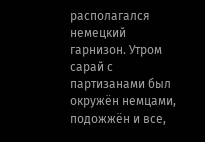располагался немецкий гарнизон. Утром сарай с партизанами был окружён немцами, подожжён и все,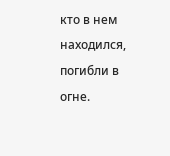кто в нем находился, погибли в огне.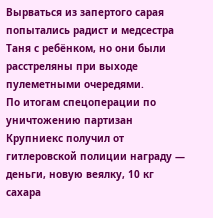Вырваться из запертого сарая попытались радист и медсестра Таня с ребёнком, но они были расстреляны при выходе пулеметными очередями.
По итогам спецоперации по уничтожению партизан Крупниекс получил от гитлеровской полиции награду — деньги, новую веялку, 10 кг сахара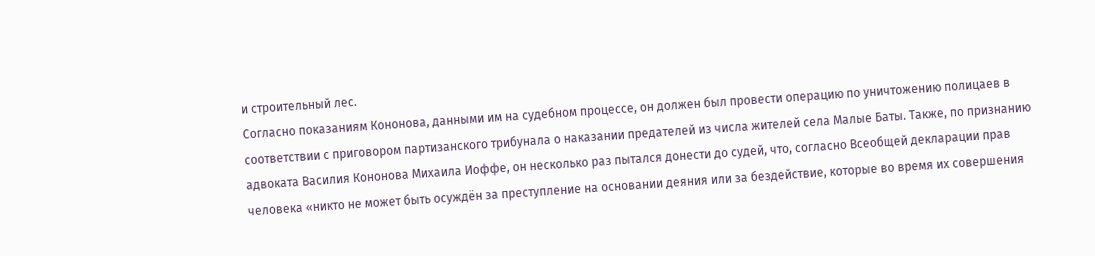и строительный лес.
Согласно показаниям Кононова, данными им на судебном процессе, он должен был провести операцию по уничтожению полицаев в соответствии с приговором партизанского трибунала о наказании предателей из числа жителей села Малые Баты. Также, по признанию адвоката Василия Кононова Михаила Иоффе, он несколько раз пытался донести до судей, что, согласно Всеобщей декларации прав человека «никто не может быть осуждён за преступление на основании деяния или за бездействие, которые во время их совершения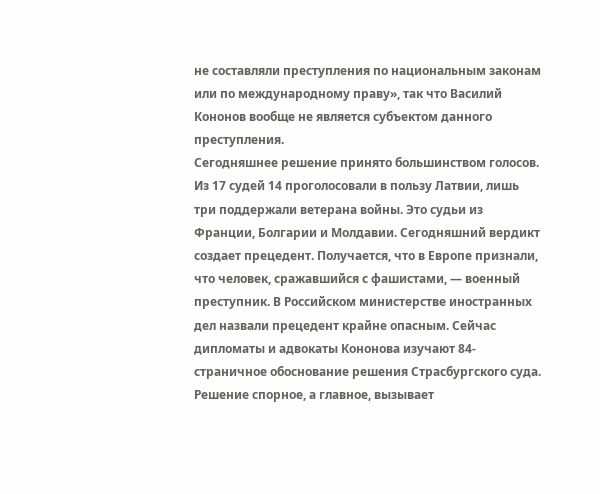не составляли преступления по национальным законам или по международному праву», так что Василий Кононов вообще не является субъектом данного преступления.
Сегодняшнее решение принято большинством голосов. Из 17 судей 14 проголосовали в пользу Латвии, лишь три поддержали ветерана войны. Это судьи из Франции, Болгарии и Молдавии. Сегодняшний вердикт создает прецедент. Получается, что в Европе признали, что человек, сражавшийся с фашистами, — военный преступник. В Российском министерстве иностранных дел назвали прецедент крайне опасным. Сейчас дипломаты и адвокаты Кононова изучают 84-страничное обоснование решения Страсбургского суда.
Решение спорное, а главное, вызывает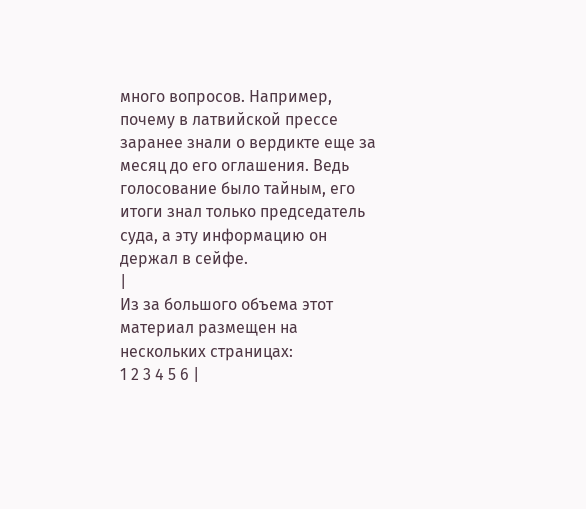много вопросов. Например, почему в латвийской прессе заранее знали о вердикте еще за месяц до его оглашения. Ведь голосование было тайным, его итоги знал только председатель суда, а эту информацию он держал в сейфе.
|
Из за большого объема этот материал размещен на нескольких страницах:
1 2 3 4 5 6 |